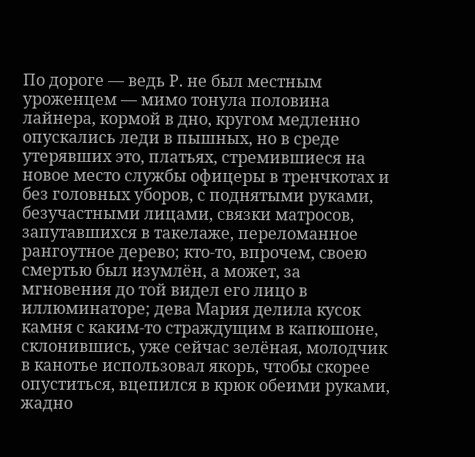По дороге — ведь Р. не был местным уроженцем — мимо тонула половина лайнера, кормой в дно, кругом медленно опускались леди в пышных, но в среде утерявших это, платьях, стремившиеся на новое место службы офицеры в тренчкотах и без головных уборов, с поднятыми руками, безучастными лицами, связки матросов, запутавшихся в такелаже, переломанное рангоутное дерево; кто-то, впрочем, своею смертью был изумлён, а может, за мгновения до той видел его лицо в иллюминаторе; дева Мария делила кусок камня с каким-то страждущим в капюшоне, склонившись, уже сейчас зелёная, молодчик в канотье использовал якорь, чтобы скорее опуститься, вцепился в крюк обеими руками, жадно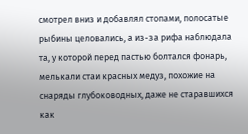смотрел вниз и добавлял стопами, полосатые рыбины целовались, а из-за рифа наблюдала та, у которой перед пастью болтался фонарь, мелькали стаи красных медуз, похожие на снаряды глубоководных, даже не старавшихся как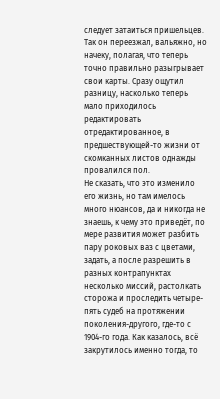следует затаиться пришельцев. Так он переезжал, вальяжно, но начеку, полагая, что теперь точно правильно разыгрывает свои карты. Сразу ощутил разницу, насколько теперь мало приходилось редактировать отредактированное, в предшествующей-то жизни от скомканных листов однажды провалился пол.
Не сказать, что это изменило его жизнь, но там имелось много нюансов, да и никогда не знаешь, к чему это приведёт, по мере развития может разбить пару роковых ваз с цветами, задать, а после разрешить в разных контрапунктах несколько миссий, растолкать сторожа и проследить четыре-пять судеб на протяжении поколения-другого, где-то с 1904-го года. Как казалось, всё закрутилось именно тогда, то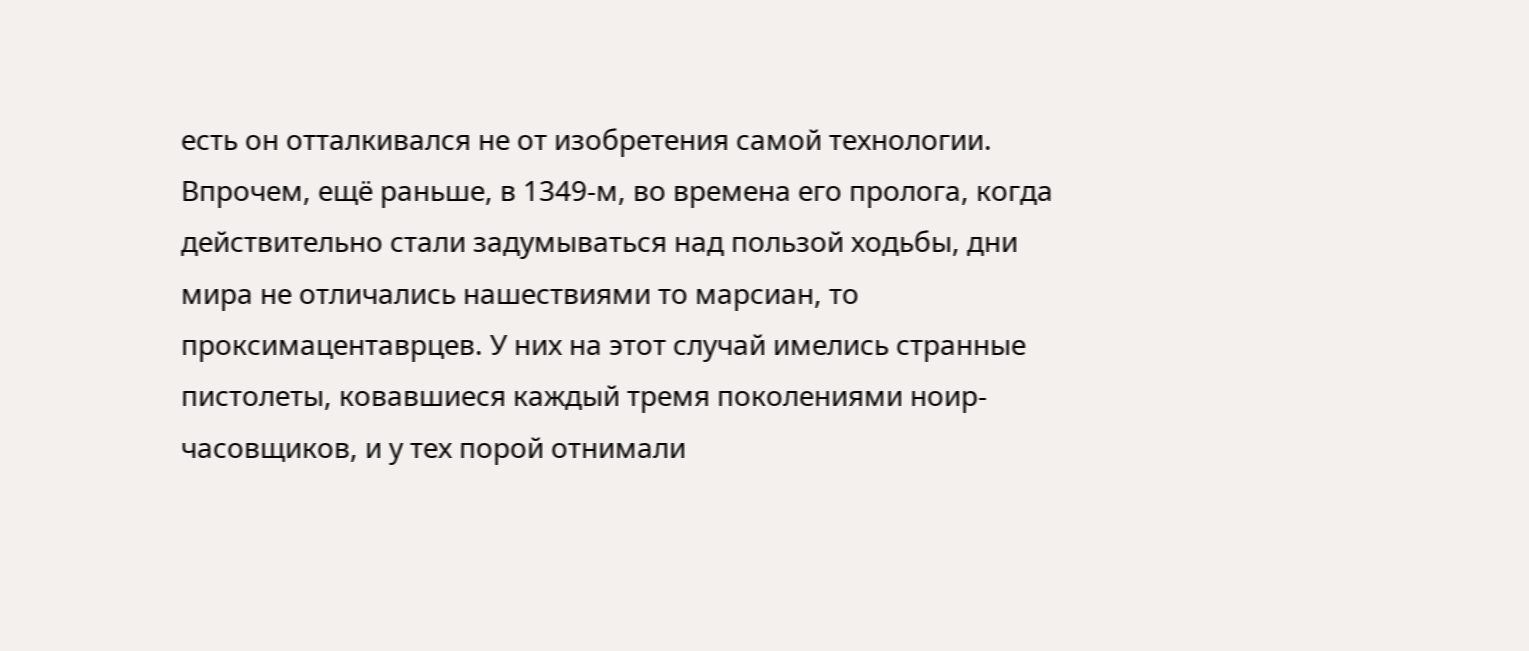есть он отталкивался не от изобретения самой технологии.
Впрочем, ещё раньше, в 1349-м, во времена его пролога, когда действительно стали задумываться над пользой ходьбы, дни мира не отличались нашествиями то марсиан, то проксимацентаврцев. У них на этот случай имелись странные пистолеты, ковавшиеся каждый тремя поколениями ноир-часовщиков, и у тех порой отнимали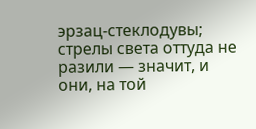эрзац-стеклодувы; стрелы света оттуда не разили — значит, и они, на той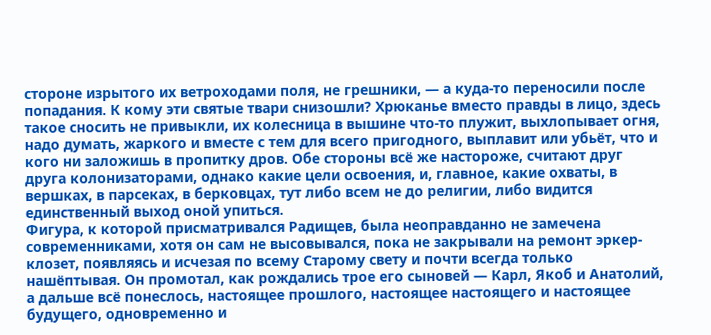стороне изрытого их ветроходами поля, не грешники, — а куда-то переносили после попадания. К кому эти святые твари снизошли? Хрюканье вместо правды в лицо, здесь такое сносить не привыкли, их колесница в вышине что-то плужит, выхлопывает огня, надо думать, жаркого и вместе с тем для всего пригодного, выплавит или убьёт, что и кого ни заложишь в пропитку дров. Обе стороны всё же настороже, считают друг друга колонизаторами, однако какие цели освоения, и, главное, какие охваты, в вершках, в парсеках, в берковцах, тут либо всем не до религии, либо видится единственный выход оной упиться.
Фигура, к которой присматривался Радищев, была неоправданно не замечена современниками, хотя он сам не высовывался, пока не закрывали на ремонт эркер-клозет, появляясь и исчезая по всему Старому свету и почти всегда только нашёптывая. Он промотал, как рождались трое его сыновей — Карл, Якоб и Анатолий, а дальше всё понеслось, настоящее прошлого, настоящее настоящего и настоящее будущего, одновременно и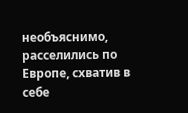необъяснимо, расселились по Европе, схватив в себе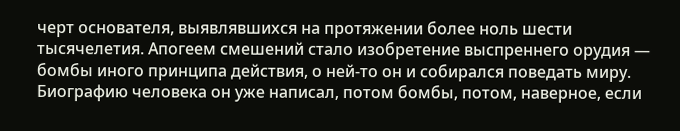черт основателя, выявлявшихся на протяжении более ноль шести тысячелетия. Апогеем смешений стало изобретение выспреннего орудия — бомбы иного принципа действия, о ней-то он и собирался поведать миру. Биографию человека он уже написал, потом бомбы, потом, наверное, если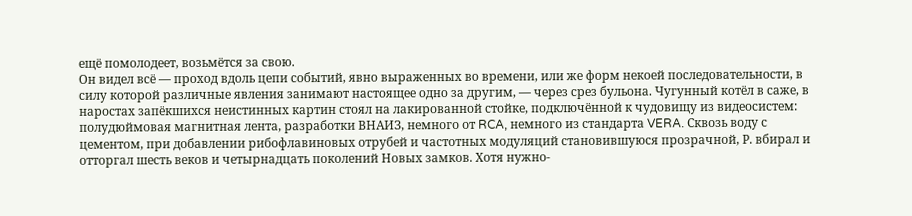ещё помолодеет, возьмётся за свою.
Он видел всё — проход вдоль цепи событий, явно выраженных во времени, или же форм некоей последовательности, в силу которой различные явления занимают настоящее одно за другим, — через срез бульона. Чугунный котёл в саже, в наростах запёкшихся неистинных картин стоял на лакированной стойке, подключённой к чудовищу из видеосистем: полудюймовая магнитная лента, разработки ВНАИЗ, немного от RCA, немного из стандарта VERA. Сквозь воду с цементом, при добавлении рибофлавиновых отрубей и частотных модуляций становившуюся прозрачной, Р. вбирал и отторгал шесть веков и четырнадцать поколений Новых замков. Хотя нужно-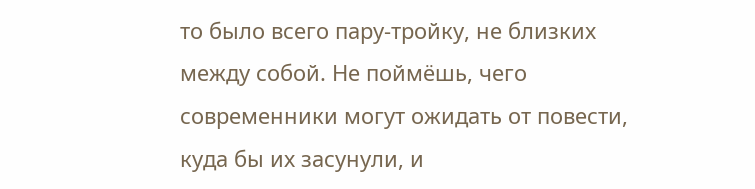то было всего пару-тройку, не близких между собой. Не поймёшь, чего современники могут ожидать от повести, куда бы их засунули, и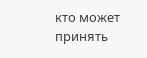кто может принять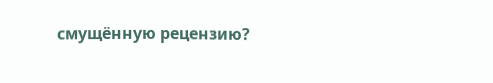смущённую рецензию?